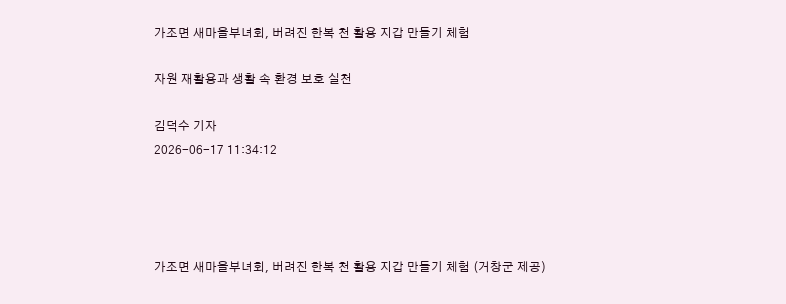가조면 새마을부녀회, 버려진 한복 천 활용 지갑 만들기 체험

자원 재활용과 생활 속 환경 보호 실천

김덕수 기자
2026-06-17 11:34:12




가조면 새마을부녀회, 버려진 한복 천 활용 지갑 만들기 체험 (거창군 제공)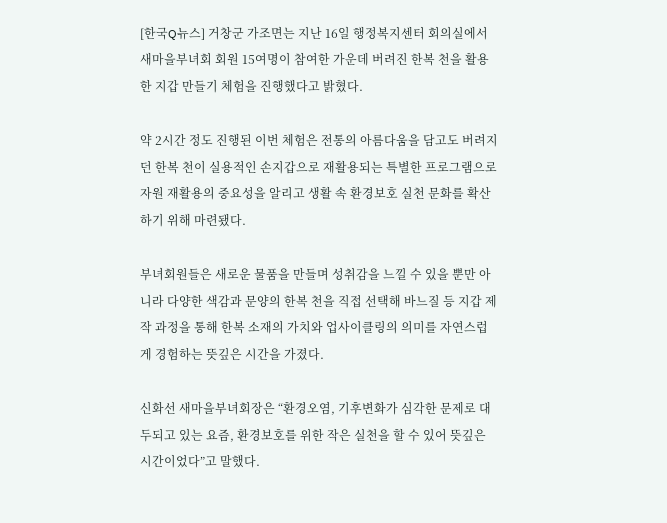[한국Q뉴스] 거창군 가조면는 지난 16일 행정복지센터 회의실에서 새마을부녀회 회원 15여명이 참여한 가운데 버려진 한복 천을 활용한 지갑 만들기 체험을 진행했다고 밝혔다.

약 2시간 정도 진행된 이번 체험은 전통의 아름다움을 담고도 버려지던 한복 천이 실용적인 손지갑으로 재활용되는 특별한 프로그램으로 자원 재활용의 중요성을 알리고 생활 속 환경보호 실천 문화를 확산하기 위해 마련됐다.

부녀회원들은 새로운 물품을 만들며 성취감을 느낄 수 있을 뿐만 아니라 다양한 색감과 문양의 한복 천을 직접 선택해 바느질 등 지갑 제작 과정을 통해 한복 소재의 가치와 업사이클링의 의미를 자연스럽게 경험하는 뜻깊은 시간을 가졌다.

신화선 새마을부녀회장은 “환경오염, 기후변화가 심각한 문제로 대두되고 있는 요즘, 환경보호를 위한 작은 실천을 할 수 있어 뜻깊은 시간이었다”고 말했다.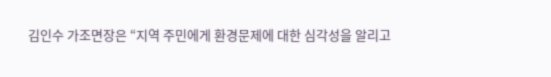김인수 가조면장은 “지역 주민에게 환경문제에 대한 심각성을 알리고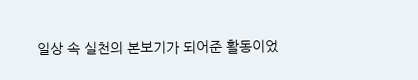일상 속 실천의 본보기가 되어준 활동이었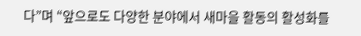다”며 “앞으로도 다양한 분야에서 새마을 활동의 활성화를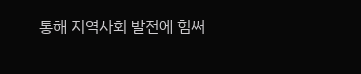통해 지역사회 발전에 힘써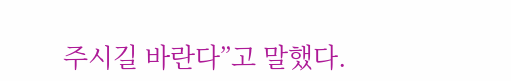주시길 바란다”고 말했다.